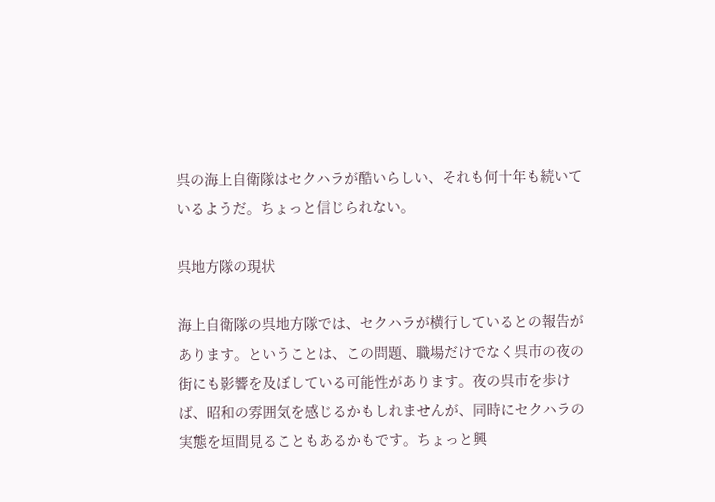呉の海上自衛隊はセクハラが酷いらしい、それも何十年も続いているようだ。ちょっと信じられない。

呉地方隊の現状

海上自衛隊の呉地方隊では、セクハラが横行しているとの報告があります。ということは、この問題、職場だけでなく呉市の夜の街にも影響を及ぼしている可能性があります。夜の呉市を歩けば、昭和の雰囲気を感じるかもしれませんが、同時にセクハラの実態を垣間見ることもあるかもです。ちょっと興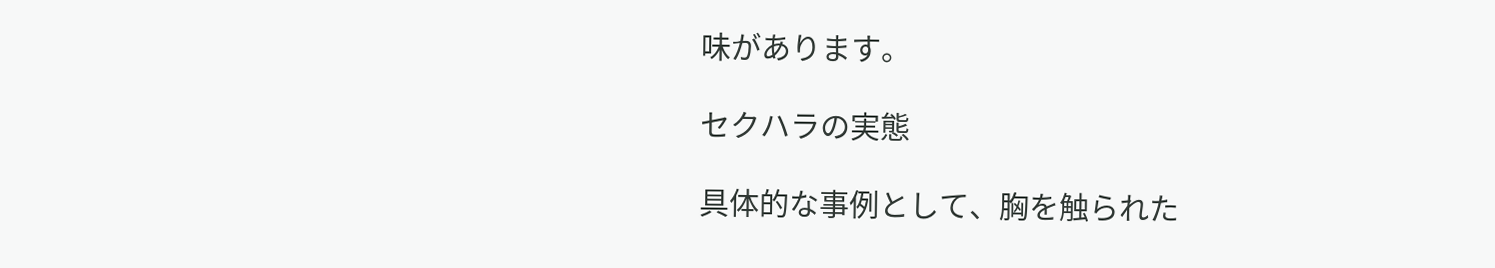味があります。

セクハラの実態

具体的な事例として、胸を触られた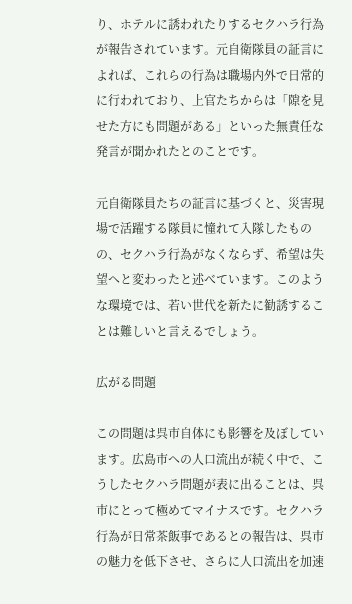り、ホテルに誘われたりするセクハラ行為が報告されています。元自衛隊員の証言によれば、これらの行為は職場内外で日常的に行われており、上官たちからは「隙を見せた方にも問題がある」といった無責任な発言が聞かれたとのことです。

元自衛隊員たちの証言に基づくと、災害現場で活躍する隊員に憧れて入隊したものの、セクハラ行為がなくならず、希望は失望へと変わったと述べています。このような環境では、若い世代を新たに勧誘することは難しいと言えるでしょう。

広がる問題

この問題は呉市自体にも影響を及ぼしています。広島市への人口流出が続く中で、こうしたセクハラ問題が表に出ることは、呉市にとって極めてマイナスです。セクハラ行為が日常茶飯事であるとの報告は、呉市の魅力を低下させ、さらに人口流出を加速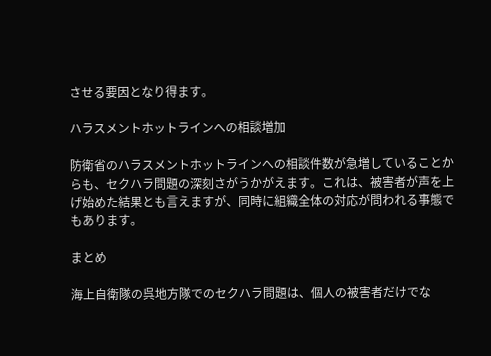させる要因となり得ます。

ハラスメントホットラインへの相談増加

防衛省のハラスメントホットラインへの相談件数が急増していることからも、セクハラ問題の深刻さがうかがえます。これは、被害者が声を上げ始めた結果とも言えますが、同時に組織全体の対応が問われる事態でもあります。

まとめ

海上自衛隊の呉地方隊でのセクハラ問題は、個人の被害者だけでな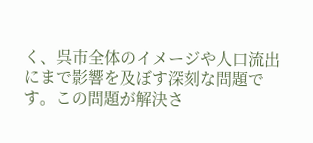く、呉市全体のイメージや人口流出にまで影響を及ぼす深刻な問題です。この問題が解決さ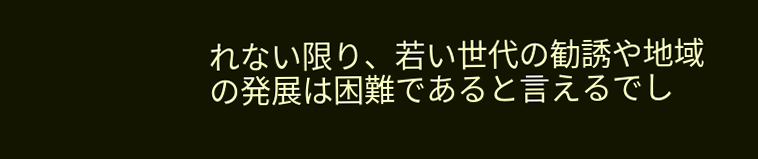れない限り、若い世代の勧誘や地域の発展は困難であると言えるでし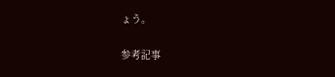ょう。

参考記事